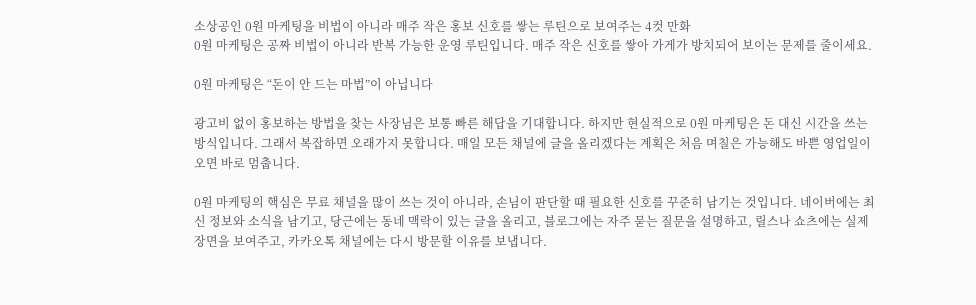소상공인 0원 마케팅을 비법이 아니라 매주 작은 홍보 신호를 쌓는 루틴으로 보여주는 4컷 만화
0원 마케팅은 공짜 비법이 아니라 반복 가능한 운영 루틴입니다. 매주 작은 신호를 쌓아 가게가 방치되어 보이는 문제를 줄이세요.

0원 마케팅은 “돈이 안 드는 마법”이 아닙니다

광고비 없이 홍보하는 방법을 찾는 사장님은 보통 빠른 해답을 기대합니다. 하지만 현실적으로 0원 마케팅은 돈 대신 시간을 쓰는 방식입니다. 그래서 복잡하면 오래가지 못합니다. 매일 모든 채널에 글을 올리겠다는 계획은 처음 며칠은 가능해도 바쁜 영업일이 오면 바로 멈춥니다.

0원 마케팅의 핵심은 무료 채널을 많이 쓰는 것이 아니라, 손님이 판단할 때 필요한 신호를 꾸준히 남기는 것입니다. 네이버에는 최신 정보와 소식을 남기고, 당근에는 동네 맥락이 있는 글을 올리고, 블로그에는 자주 묻는 질문을 설명하고, 릴스나 쇼츠에는 실제 장면을 보여주고, 카카오톡 채널에는 다시 방문할 이유를 보냅니다.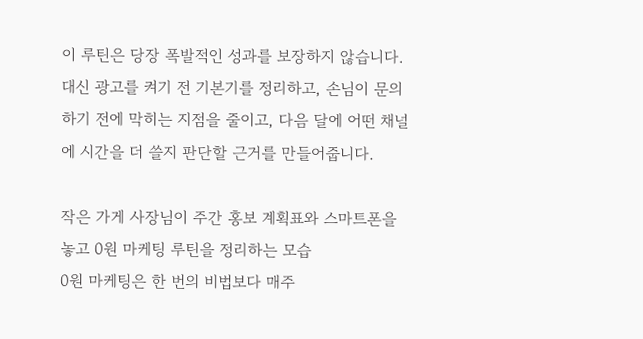이 루틴은 당장 폭발적인 성과를 보장하지 않습니다. 대신 광고를 켜기 전 기본기를 정리하고, 손님이 문의하기 전에 막히는 지점을 줄이고, 다음 달에 어떤 채널에 시간을 더 쓸지 판단할 근거를 만들어줍니다.

작은 가게 사장님이 주간 홍보 계획표와 스마트폰을 놓고 0원 마케팅 루틴을 정리하는 모습
0원 마케팅은 한 번의 비법보다 매주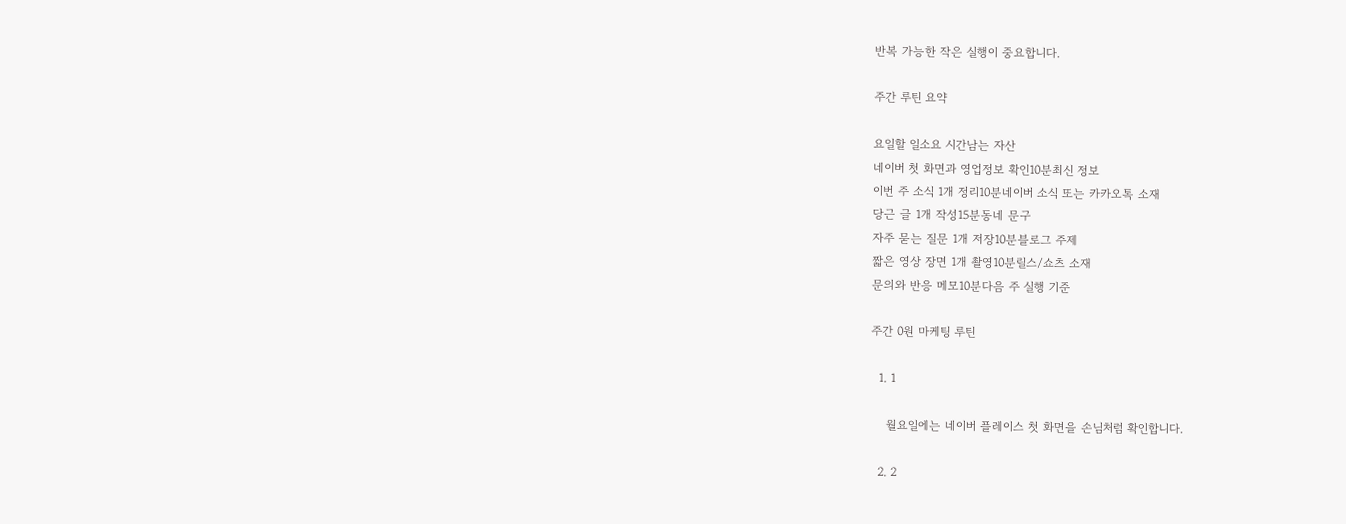반복 가능한 작은 실행이 중요합니다.

주간 루틴 요약

요일할 일소요 시간남는 자산
네이버 첫 화면과 영업정보 확인10분최신 정보
이번 주 소식 1개 정리10분네이버 소식 또는 카카오톡 소재
당근 글 1개 작성15분동네 문구
자주 묻는 질문 1개 저장10분블로그 주제
짧은 영상 장면 1개 촬영10분릴스/쇼츠 소재
문의와 반응 메모10분다음 주 실행 기준

주간 0원 마케팅 루틴

  1. 1

    월요일에는 네이버 플레이스 첫 화면을 손님처럼 확인합니다.

  2. 2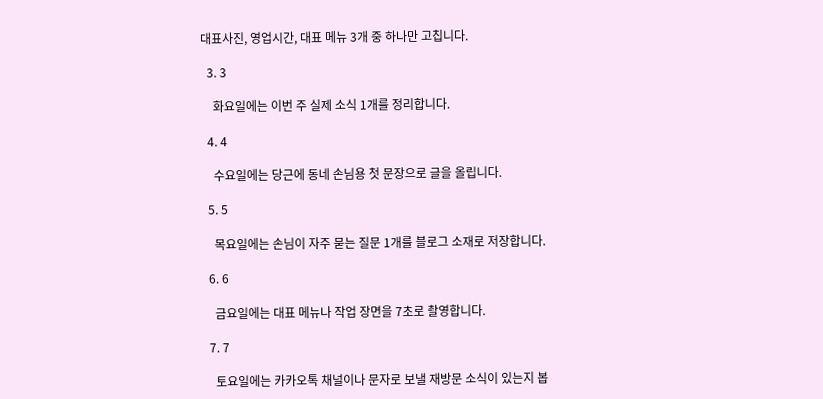대표사진, 영업시간, 대표 메뉴 3개 중 하나만 고칩니다.

  3. 3

    화요일에는 이번 주 실제 소식 1개를 정리합니다.

  4. 4

    수요일에는 당근에 동네 손님용 첫 문장으로 글을 올립니다.

  5. 5

    목요일에는 손님이 자주 묻는 질문 1개를 블로그 소재로 저장합니다.

  6. 6

    금요일에는 대표 메뉴나 작업 장면을 7초로 촬영합니다.

  7. 7

    토요일에는 카카오톡 채널이나 문자로 보낼 재방문 소식이 있는지 봅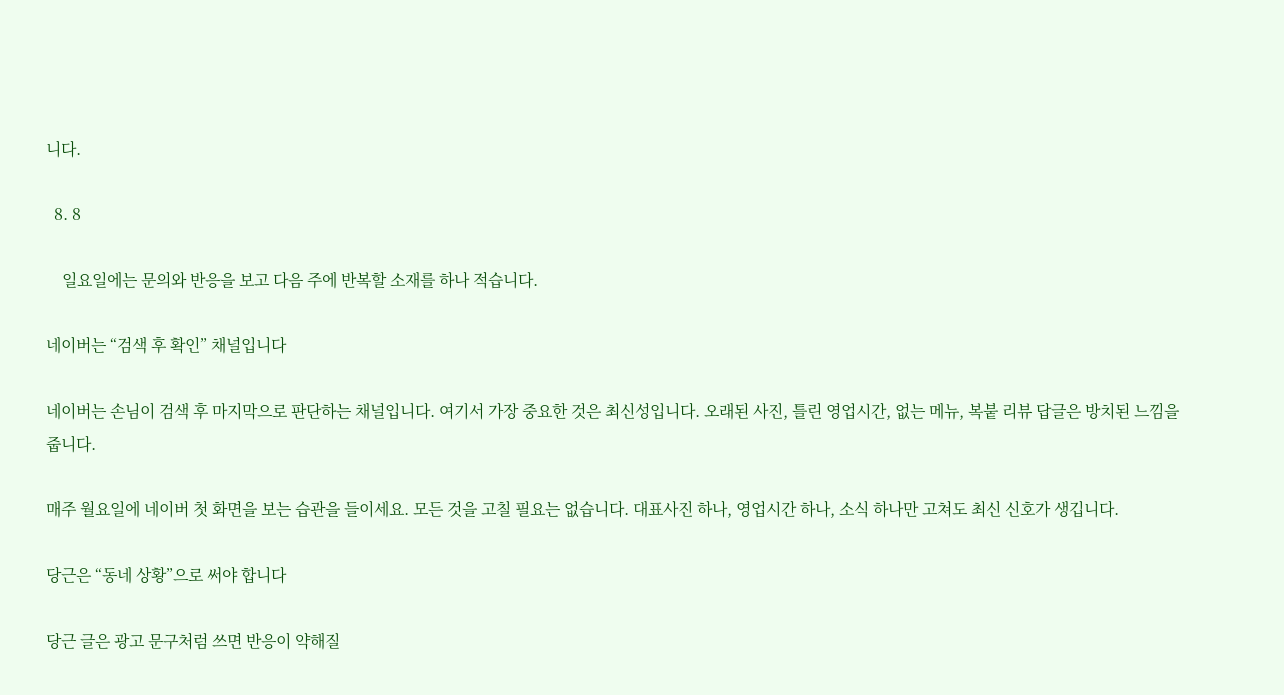니다.

  8. 8

    일요일에는 문의와 반응을 보고 다음 주에 반복할 소재를 하나 적습니다.

네이버는 “검색 후 확인” 채널입니다

네이버는 손님이 검색 후 마지막으로 판단하는 채널입니다. 여기서 가장 중요한 것은 최신성입니다. 오래된 사진, 틀린 영업시간, 없는 메뉴, 복붙 리뷰 답글은 방치된 느낌을 줍니다.

매주 월요일에 네이버 첫 화면을 보는 습관을 들이세요. 모든 것을 고칠 필요는 없습니다. 대표사진 하나, 영업시간 하나, 소식 하나만 고쳐도 최신 신호가 생깁니다.

당근은 “동네 상황”으로 써야 합니다

당근 글은 광고 문구처럼 쓰면 반응이 약해질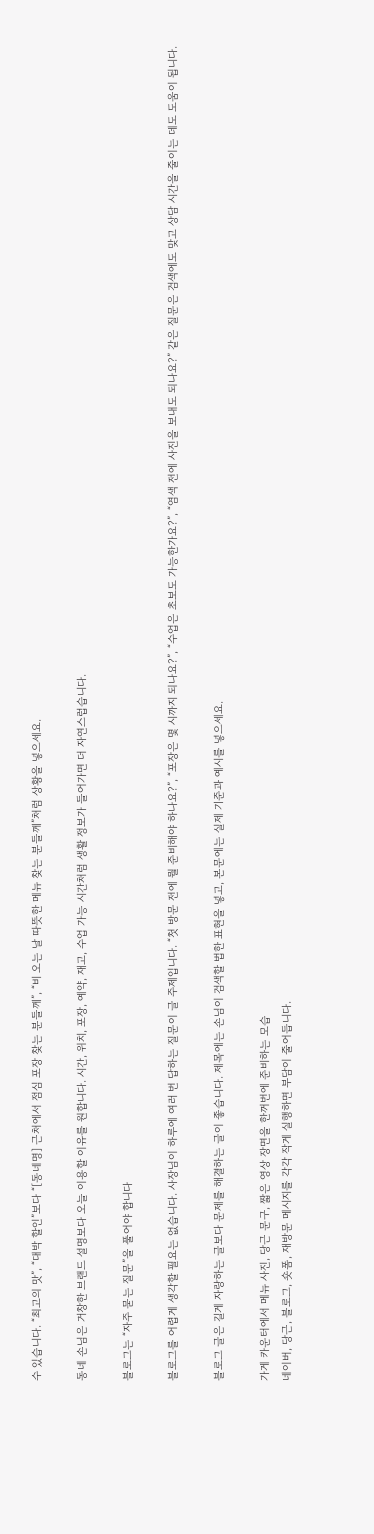수 있습니다. “최고의 맛”, “대박 할인”보다 “[동네명] 근처에서 점심 포장 찾는 분들께”, “비 오는 날 따뜻한 메뉴 찾는 분들께”처럼 상황을 넣으세요.

동네 손님은 거창한 브랜드 설명보다 오늘 이용할 이유를 원합니다. 시간, 위치, 포장, 예약, 재고, 수업 가능 시간처럼 생활 정보가 들어가면 더 자연스럽습니다.

블로그는 “자주 묻는 질문”을 풀어야 합니다

블로그를 어렵게 생각할 필요는 없습니다. 사장님이 하루에 여러 번 답하는 질문이 글 주제입니다. “첫 방문 전에 뭘 준비해야 하나요?”, “포장은 몇 시까지 되나요?”, “수업은 초보도 가능한가요?”, “염색 전에 사진을 보내도 되나요?” 같은 질문은 검색에도 맞고 상담 시간을 줄이는 데도 도움이 됩니다.

블로그 글은 길게 자랑하는 글보다 문제를 해결하는 글이 좋습니다. 제목에는 손님이 검색할 법한 표현을 넣고, 본문에는 실제 기준과 예시를 넣으세요.

가게 카운터에서 메뉴 사진, 당근 문구, 짧은 영상 장면을 한꺼번에 준비하는 모습
네이버, 당근, 블로그, 숏폼, 재방문 메시지를 각각 작게 실행하면 부담이 줄어듭니다.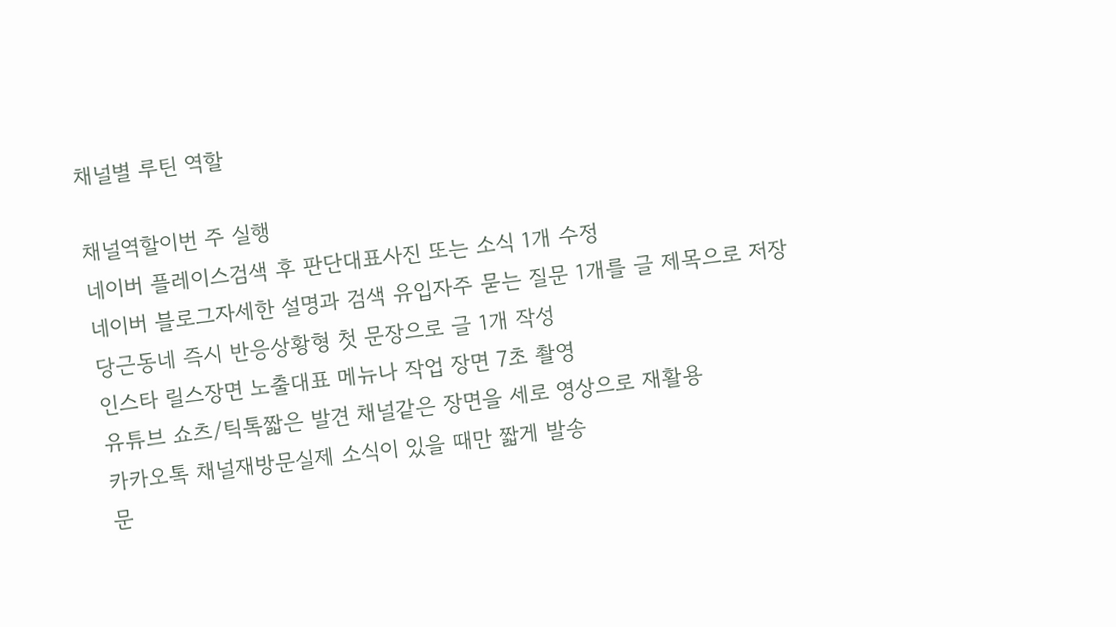채널별 루틴 역할

채널역할이번 주 실행
네이버 플레이스검색 후 판단대표사진 또는 소식 1개 수정
네이버 블로그자세한 설명과 검색 유입자주 묻는 질문 1개를 글 제목으로 저장
당근동네 즉시 반응상황형 첫 문장으로 글 1개 작성
인스타 릴스장면 노출대표 메뉴나 작업 장면 7초 촬영
유튜브 쇼츠/틱톡짧은 발견 채널같은 장면을 세로 영상으로 재활용
카카오톡 채널재방문실제 소식이 있을 때만 짧게 발송
문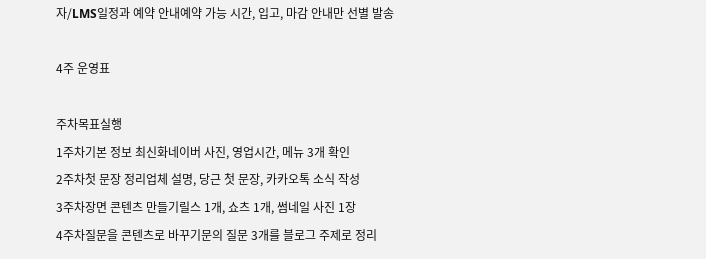자/LMS일정과 예약 안내예약 가능 시간, 입고, 마감 안내만 선별 발송

4주 운영표

주차목표실행
1주차기본 정보 최신화네이버 사진, 영업시간, 메뉴 3개 확인
2주차첫 문장 정리업체 설명, 당근 첫 문장, 카카오톡 소식 작성
3주차장면 콘텐츠 만들기릴스 1개, 쇼츠 1개, 썸네일 사진 1장
4주차질문을 콘텐츠로 바꾸기문의 질문 3개를 블로그 주제로 정리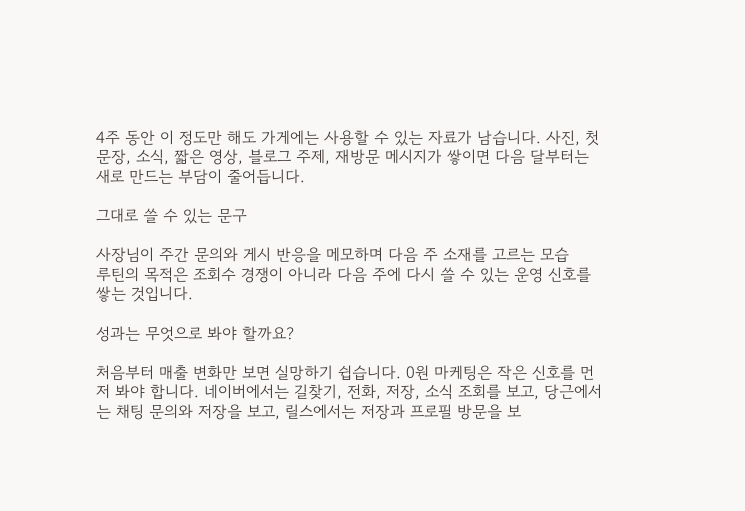4주 동안 이 정도만 해도 가게에는 사용할 수 있는 자료가 남습니다. 사진, 첫 문장, 소식, 짧은 영상, 블로그 주제, 재방문 메시지가 쌓이면 다음 달부터는 새로 만드는 부담이 줄어듭니다.

그대로 쓸 수 있는 문구

사장님이 주간 문의와 게시 반응을 메모하며 다음 주 소재를 고르는 모습
루틴의 목적은 조회수 경쟁이 아니라 다음 주에 다시 쓸 수 있는 운영 신호를 쌓는 것입니다.

성과는 무엇으로 봐야 할까요?

처음부터 매출 변화만 보면 실망하기 쉽습니다. 0원 마케팅은 작은 신호를 먼저 봐야 합니다. 네이버에서는 길찾기, 전화, 저장, 소식 조회를 보고, 당근에서는 채팅 문의와 저장을 보고, 릴스에서는 저장과 프로필 방문을 보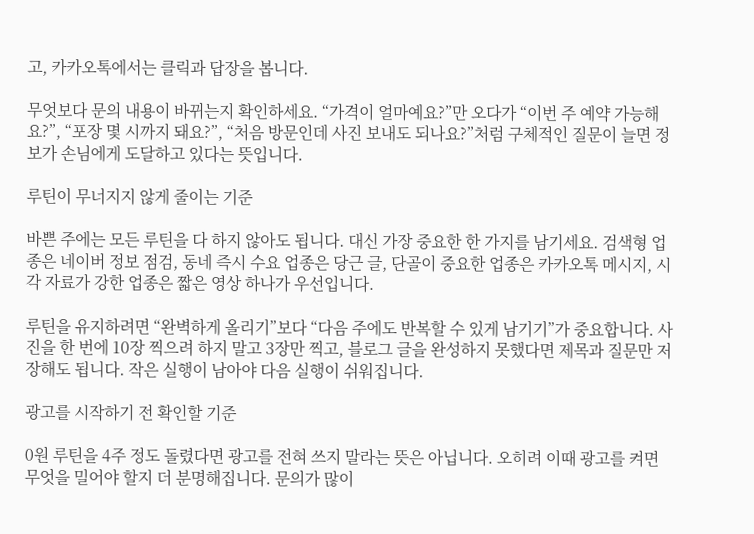고, 카카오톡에서는 클릭과 답장을 봅니다.

무엇보다 문의 내용이 바뀌는지 확인하세요. “가격이 얼마예요?”만 오다가 “이번 주 예약 가능해요?”, “포장 몇 시까지 돼요?”, “처음 방문인데 사진 보내도 되나요?”처럼 구체적인 질문이 늘면 정보가 손님에게 도달하고 있다는 뜻입니다.

루틴이 무너지지 않게 줄이는 기준

바쁜 주에는 모든 루틴을 다 하지 않아도 됩니다. 대신 가장 중요한 한 가지를 남기세요. 검색형 업종은 네이버 정보 점검, 동네 즉시 수요 업종은 당근 글, 단골이 중요한 업종은 카카오톡 메시지, 시각 자료가 강한 업종은 짧은 영상 하나가 우선입니다.

루틴을 유지하려면 “완벽하게 올리기”보다 “다음 주에도 반복할 수 있게 남기기”가 중요합니다. 사진을 한 번에 10장 찍으려 하지 말고 3장만 찍고, 블로그 글을 완성하지 못했다면 제목과 질문만 저장해도 됩니다. 작은 실행이 남아야 다음 실행이 쉬워집니다.

광고를 시작하기 전 확인할 기준

0원 루틴을 4주 정도 돌렸다면 광고를 전혀 쓰지 말라는 뜻은 아닙니다. 오히려 이때 광고를 켜면 무엇을 밀어야 할지 더 분명해집니다. 문의가 많이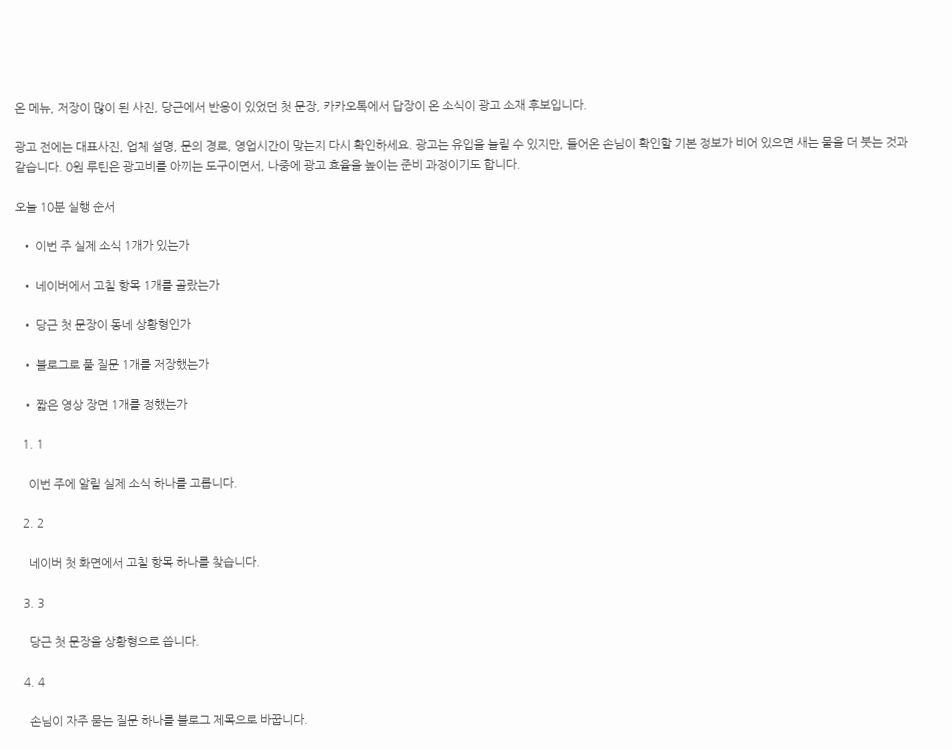온 메뉴, 저장이 많이 된 사진, 당근에서 반응이 있었던 첫 문장, 카카오톡에서 답장이 온 소식이 광고 소재 후보입니다.

광고 전에는 대표사진, 업체 설명, 문의 경로, 영업시간이 맞는지 다시 확인하세요. 광고는 유입을 늘릴 수 있지만, 들어온 손님이 확인할 기본 정보가 비어 있으면 새는 물을 더 붓는 것과 같습니다. 0원 루틴은 광고비를 아끼는 도구이면서, 나중에 광고 효율을 높이는 준비 과정이기도 합니다.

오늘 10분 실행 순서

  • 이번 주 실제 소식 1개가 있는가

  • 네이버에서 고칠 항목 1개를 골랐는가

  • 당근 첫 문장이 동네 상황형인가

  • 블로그로 풀 질문 1개를 저장했는가

  • 짧은 영상 장면 1개를 정했는가

  1. 1

    이번 주에 알릴 실제 소식 하나를 고릅니다.

  2. 2

    네이버 첫 화면에서 고칠 항목 하나를 찾습니다.

  3. 3

    당근 첫 문장을 상황형으로 씁니다.

  4. 4

    손님이 자주 묻는 질문 하나를 블로그 제목으로 바꿉니다.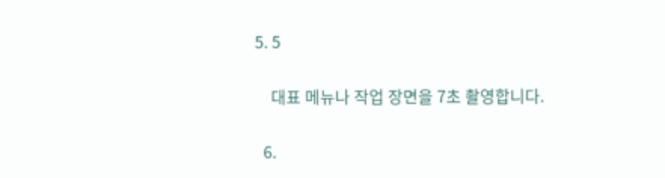5. 5

    대표 메뉴나 작업 장면을 7초 촬영합니다.

  6.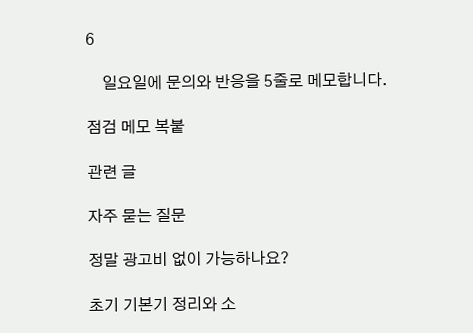6

    일요일에 문의와 반응을 5줄로 메모합니다.

점검 메모 복붙

관련 글

자주 묻는 질문

정말 광고비 없이 가능하나요?

초기 기본기 정리와 소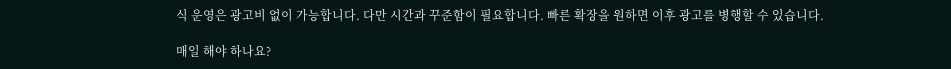식 운영은 광고비 없이 가능합니다. 다만 시간과 꾸준함이 필요합니다. 빠른 확장을 원하면 이후 광고를 병행할 수 있습니다.

매일 해야 하나요?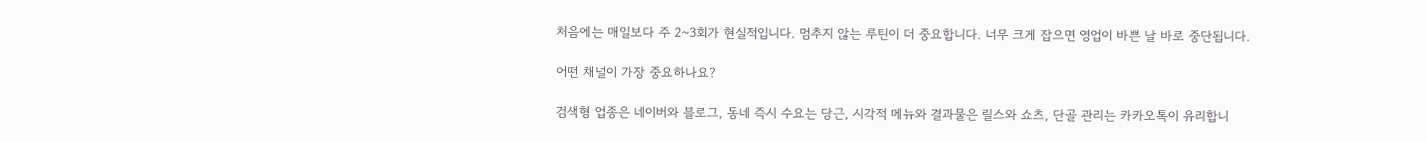처음에는 매일보다 주 2~3회가 현실적입니다. 멈추지 않는 루틴이 더 중요합니다. 너무 크게 잡으면 영업이 바쁜 날 바로 중단됩니다.

어떤 채널이 가장 중요하나요?

검색형 업종은 네이버와 블로그, 동네 즉시 수요는 당근, 시각적 메뉴와 결과물은 릴스와 쇼츠, 단골 관리는 카카오톡이 유리합니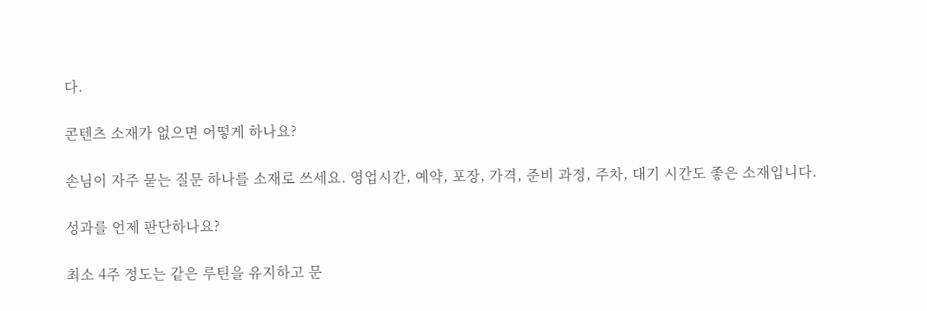다.

콘텐츠 소재가 없으면 어떻게 하나요?

손님이 자주 묻는 질문 하나를 소재로 쓰세요. 영업시간, 예약, 포장, 가격, 준비 과정, 주차, 대기 시간도 좋은 소재입니다.

성과를 언제 판단하나요?

최소 4주 정도는 같은 루틴을 유지하고 문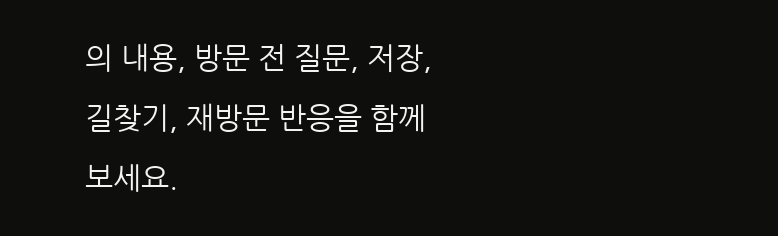의 내용, 방문 전 질문, 저장, 길찾기, 재방문 반응을 함께 보세요.